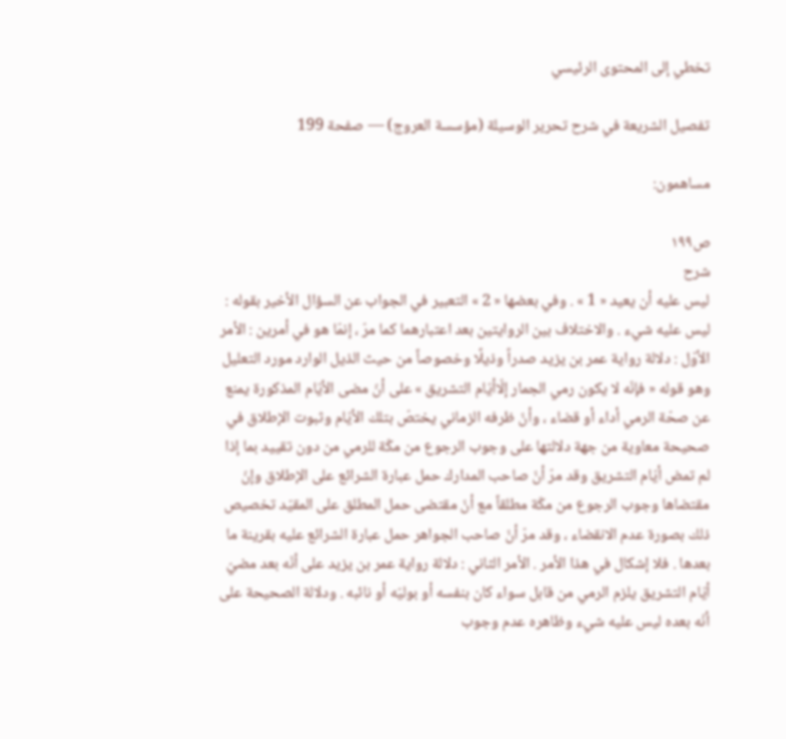تخطي إلى المحتوى الرئيسي

تفصيل الشريعة في شرح تحرير الوسيلة (مؤسسة العروج) — صفحة 199

مساهمون:

ص١٩٩
شرح
ليس عليه أن يعيد « 1 » . وفي بعضها « 2 » التعبير في الجواب عن السؤال الأخير بقوله : ليس عليه شيء . والاختلاف بين الروايتين بعد اعتبارهما كما مرّ ، إنمّا هو في أمرين : الأمر الأوّل : دلالة رواية عمر بن يزيد صدراً وذيلًا وخصوصاً من حيث الذيل الوارد مورد التعليل وهو قوله « فإنّه لا يكون رمي الجمار إلّاأيّام التشريق » على أنّ مضى الأيّام المذكورة يمنع عن صحّة الرمي أداء أو قضاء ، وأنّ ظرفه الزماني يختصّ بتلك الأيّام وثبوت الإطلاق في صحيحة معاوية من جهة دلالتها على وجوب الرجوع من مكّة للرمي من دون تقييد بما إذا لم تمض أيّام التشريق وقد مرّ أنّ صاحب المدارك حمل عبارة الشرائع على الإطلاق وإنّ مقتضاها وجوب الرجوع من مكّة مطلقاً مع أنّ مقتضى حمل المطلق على المقيّد تخصيص ذلك بصورة عدم الانقضاء ، وقد مرّ أنّ صاحب الجواهر حمل عبارة الشرائع عليه بقرينة ما بعدها . فلا إشكال في هذا الأمر . الأمر الثاني : دلالة رواية عمر بن يزيد على أنّه بعد مضيّ أيّام التشريق يلزم الرمي من قابل سواء كان بنفسه أو بوليّه أو نائبه . ودلالة الصحيحة على أنّه بعده ليس عليه شيء وظاهره عدم وجوب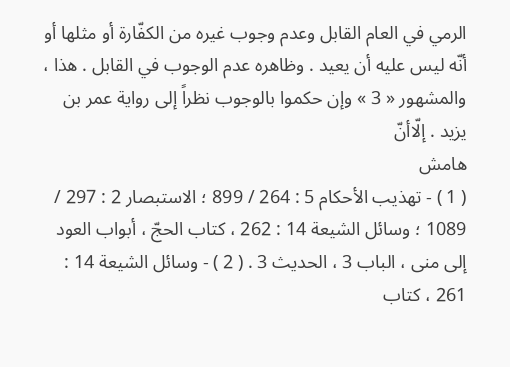الرمي في العام القابل وعدم وجوب غيره من الكفّارة أو مثلها أو أنّه ليس عليه أن يعيد . وظاهره عدم الوجوب في القابل . هذا ، والمشهور « 3 » وإن حكموا بالوجوب نظراً إلى رواية عمر بن يزيد . إلّاأنّ
هامش
( 1 ) - تهذيب الأحكام 5 : 264 / 899 ؛ الاستبصار 2 : 297 / 1089 ؛ وسائل الشيعة 14 : 262 ، كتاب الحجّ ، أبواب العود إلى منى ، الباب 3 ، الحديث 3 . ( 2 ) - وسائل الشيعة 14 : 261 ، كتاب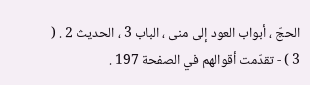الحجّ ، أبواب العود إلى منى ، الباب 3 ، الحديث 2 . ( 3 ) - تقدّمت أقوالهم في الصفحة 197 .